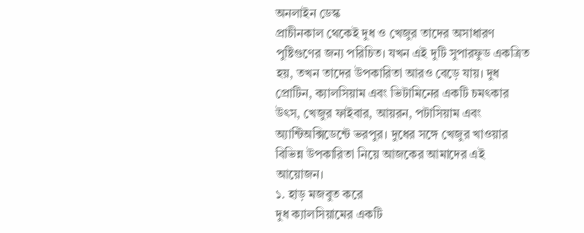অনলাইন ডেস্ক
প্রাচীনকাল থেকেই দুধ ও খেজুর তাদের অসাধারণ পুষ্টিগুণের জন্য পরিচিত। যখন এই দুটি সুপারফুড একত্রিত হয়, তখন তাদের উপকারিতা আরও বেড়ে যায়। দুধ প্রোটিন, ক্যালসিয়াম এবং ভিটামিনের একটি চমৎকার উৎস, খেজুর ফাইবার, আয়রন, পটাসিয়াম এবং অ্যান্টিঅক্সিডেন্টে ভরপুর। দুধের সঙ্গে খেজুর খাওয়ার বিভিন্ন উপকারিতা নিয়ে আজকের আমাদের এই আয়োজন।
১. হাড় মজবুত করে
দুধ ক্যালসিয়ামের একটি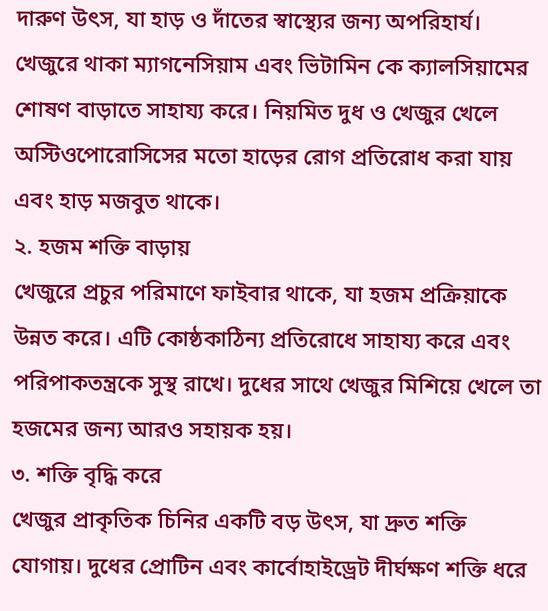দারুণ উৎস, যা হাড় ও দাঁতের স্বাস্থ্যের জন্য অপরিহার্য। খেজুরে থাকা ম্যাগনেসিয়াম এবং ভিটামিন কে ক্যালসিয়ামের শোষণ বাড়াতে সাহায্য করে। নিয়মিত দুধ ও খেজুর খেলে অস্টিওপোরোসিসের মতো হাড়ের রোগ প্রতিরোধ করা যায় এবং হাড় মজবুত থাকে।
২. হজম শক্তি বাড়ায়
খেজুরে প্রচুর পরিমাণে ফাইবার থাকে, যা হজম প্রক্রিয়াকে উন্নত করে। এটি কোষ্ঠকাঠিন্য প্রতিরোধে সাহায্য করে এবং পরিপাকতন্ত্রকে সুস্থ রাখে। দুধের সাথে খেজুর মিশিয়ে খেলে তা হজমের জন্য আরও সহায়ক হয়।
৩. শক্তি বৃদ্ধি করে
খেজুর প্রাকৃতিক চিনির একটি বড় উৎস, যা দ্রুত শক্তি যোগায়। দুধের প্রোটিন এবং কার্বোহাইড্রেট দীর্ঘক্ষণ শক্তি ধরে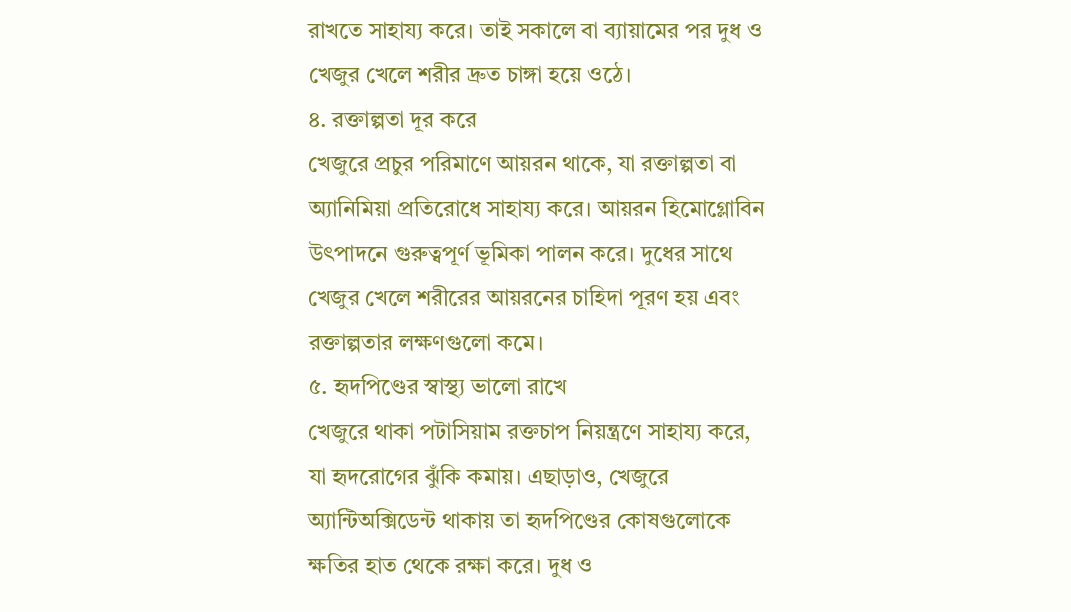রাখতে সাহায্য করে। তাই সকালে বা ব্যায়ামের পর দুধ ও খেজুর খেলে শরীর দ্রুত চাঙ্গা হয়ে ওঠে।
৪. রক্তাল্পতা দূর করে
খেজুরে প্রচুর পরিমাণে আয়রন থাকে, যা রক্তাল্পতা বা অ্যানিমিয়া প্রতিরোধে সাহায্য করে। আয়রন হিমোগ্লোবিন উৎপাদনে গুরুত্বপূর্ণ ভূমিকা পালন করে। দুধের সাথে খেজুর খেলে শরীরের আয়রনের চাহিদা পূরণ হয় এবং রক্তাল্পতার লক্ষণগুলো কমে।
৫. হৃদপিণ্ডের স্বাস্থ্য ভালো রাখে
খেজুরে থাকা পটাসিয়াম রক্তচাপ নিয়ন্ত্রণে সাহায্য করে, যা হৃদরোগের ঝুঁকি কমায়। এছাড়াও, খেজুরে অ্যান্টিঅক্সিডেন্ট থাকায় তা হৃদপিণ্ডের কোষগুলোকে ক্ষতির হাত থেকে রক্ষা করে। দুধ ও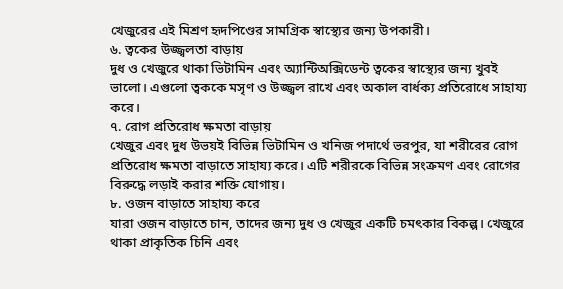খেজুরের এই মিশ্রণ হৃদপিণ্ডের সামগ্রিক স্বাস্থ্যের জন্য উপকারী।
৬. ত্বকের উজ্জ্বলতা বাড়ায়
দুধ ও খেজুরে থাকা ভিটামিন এবং অ্যান্টিঅক্সিডেন্ট ত্বকের স্বাস্থ্যের জন্য খুবই ভালো। এগুলো ত্বককে মসৃণ ও উজ্জ্বল রাখে এবং অকাল বার্ধক্য প্রতিরোধে সাহায্য করে।
৭. রোগ প্রতিরোধ ক্ষমতা বাড়ায়
খেজুর এবং দুধ উভয়ই বিভিন্ন ভিটামিন ও খনিজ পদার্থে ভরপুর, যা শরীরের রোগ প্রতিরোধ ক্ষমতা বাড়াতে সাহায্য করে। এটি শরীরকে বিভিন্ন সংক্রমণ এবং রোগের বিরুদ্ধে লড়াই করার শক্তি যোগায়।
৮. ওজন বাড়াতে সাহায্য করে
যারা ওজন বাড়াতে চান, তাদের জন্য দুধ ও খেজুর একটি চমৎকার বিকল্প। খেজুরে থাকা প্রাকৃতিক চিনি এবং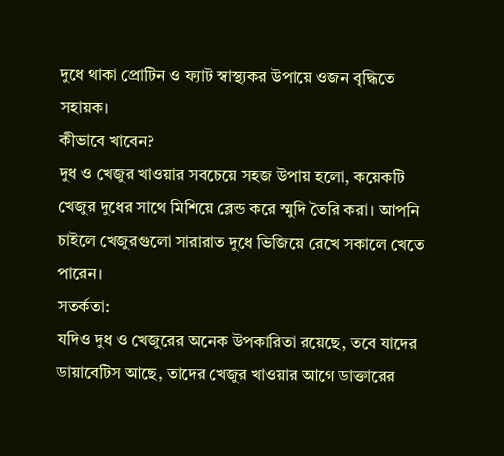দুধে থাকা প্রোটিন ও ফ্যাট স্বাস্থ্যকর উপায়ে ওজন বৃদ্ধিতে সহায়ক।
কীভাবে খাবেন?
দুধ ও খেজুর খাওয়ার সবচেয়ে সহজ উপায় হলো, কয়েকটি খেজুর দুধের সাথে মিশিয়ে ব্লেন্ড করে স্মুদি তৈরি করা। আপনি চাইলে খেজুরগুলো সারারাত দুধে ভিজিয়ে রেখে সকালে খেতে পারেন।
সতর্কতা:
যদিও দুধ ও খেজুরের অনেক উপকারিতা রয়েছে, তবে যাদের ডায়াবেটিস আছে, তাদের খেজুর খাওয়ার আগে ডাক্তারের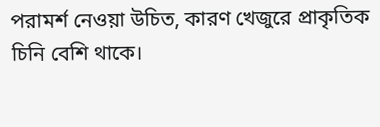পরামর্শ নেওয়া উচিত, কারণ খেজুরে প্রাকৃতিক চিনি বেশি থাকে।